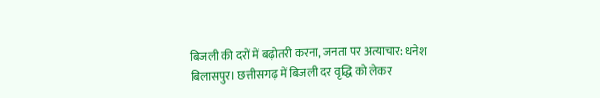बिजली की दरों में बढ़ोतरी करना, जनता पर अत्याचार: धनेश
बिलासपुर। छत्तीसगढ़ में बिजली दर वृद्धि को लेकर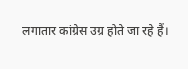लगातार कांग्रेस उग्र होते जा रहे हैं।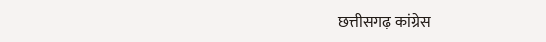छत्तीसगढ़ कांग्रेस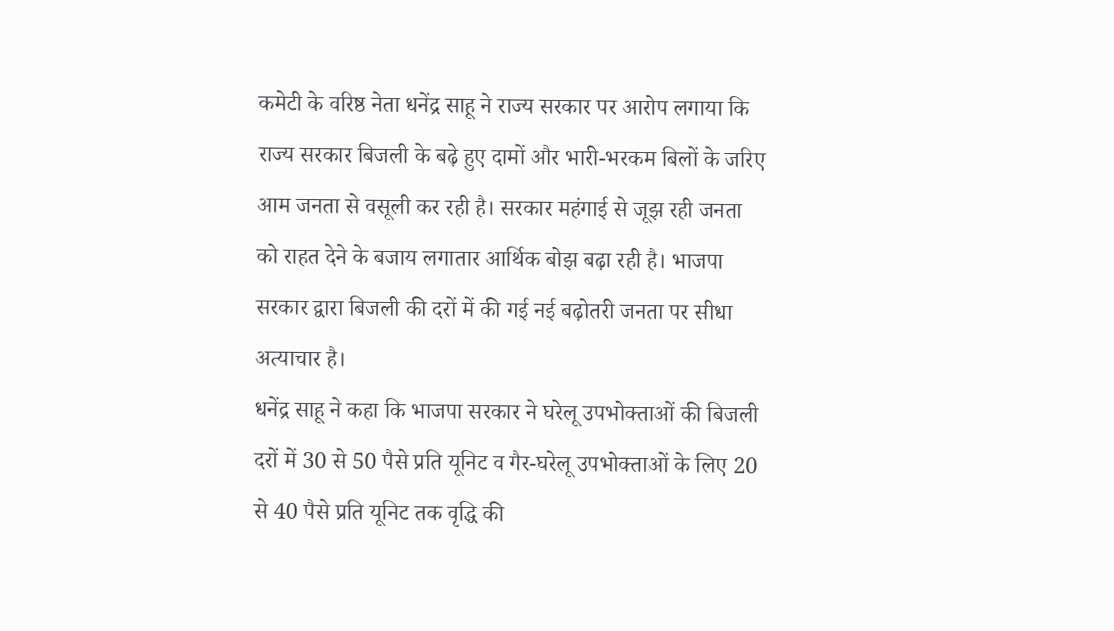कमेटी के वरिष्ठ नेता धनेंद्र साहू ने राज्य सरकार पर आरोप लगाया कि राज्य सरकार बिजली के बढ़े हुए दामों और भारी-भरकम बिलों के जरिए आम जनता से वसूली कर रही है। सरकार महंगाई से जूझ रही जनता को राहत देने के बजाय लगातार आर्थिक बोझ बढ़ा रही है। भाजपा सरकार द्वारा बिजली की दरों में की गई नई बढ़ोतरी जनता पर सीधा अत्याचार है।
धनेंद्र साहू ने कहा कि भाजपा सरकार ने घरेलू उपभोक्ताओं की बिजली दरों में 30 से 50 पैसे प्रति यूनिट व गैर-घरेलू उपभोक्ताओं के लिए 20 से 40 पैसे प्रति यूनिट तक वृद्धि की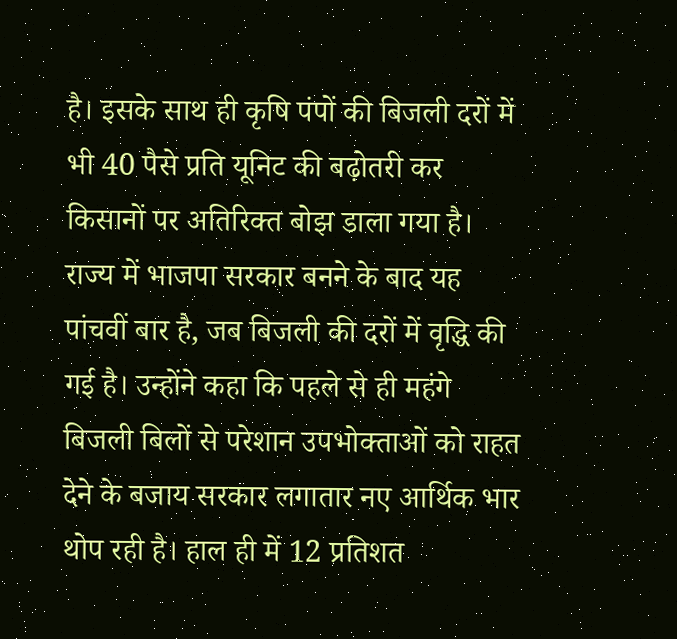है। इसके साथ ही कृषि पंपों की बिजली दरों में भी 40 पैसे प्रति यूनिट की बढ़ोतरी कर किसानों पर अतिरिक्त बोझ डाला गया है। राज्य में भाजपा सरकार बनने के बाद यह पांचवीं बार है, जब बिजली की दरों में वृद्धि की गई है। उन्होंने कहा कि पहले से ही महंगे बिजली बिलों से परेशान उपभोक्ताओं को राहत देने के बजाय सरकार लगातार नए आर्थिक भार थोप रही है। हाल ही में 12 प्रतिशत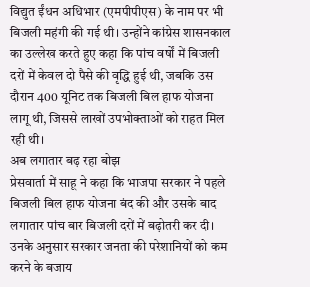विद्युत ईंधन अधिभार (एमपीपीएस) के नाम पर भी बिजली महंगी की गई थी। उन्होंने कांग्रेस शासनकाल का उल्लेख करते हुए कहा कि पांच वर्षों में बिजली दरों में केवल दो पैसे की वृद्धि हुई थी, जबकि उस दौरान 400 यूनिट तक बिजली बिल हाफ योजना लागू थी, जिससे लाखों उपभोक्ताओं को राहत मिल रही थी।
अब लगातार बढ़ रहा बोझ
प्रेसवार्ता में साहू ने कहा कि भाजपा सरकार ने पहले बिजली बिल हाफ योजना बंद की और उसके बाद लगातार पांच बार बिजली दरों में बढ़ोतरी कर दी। उनके अनुसार सरकार जनता की परेशानियों को कम करने के बजाय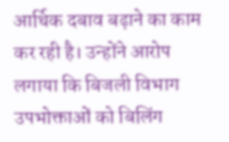आर्थिक दबाव बढ़ाने का काम कर रही है। उन्होंने आरोप लगाया कि बिजली विभाग उपभोक्ताओं को बिलिंग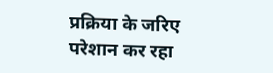प्रक्रिया के जरिए परेशान कर रहा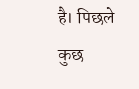है। पिछले कुछ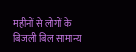महीनों से लोगों के बिजली बिल सामान्य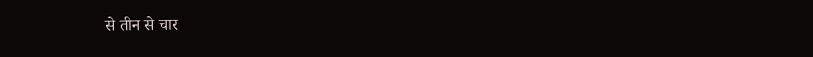से तीन से चार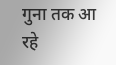गुना तक आ रहे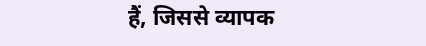हैं, जिससे व्यापक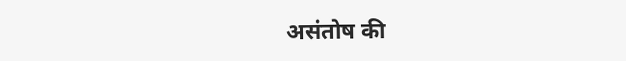असंतोष की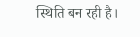स्थिति बन रही है।